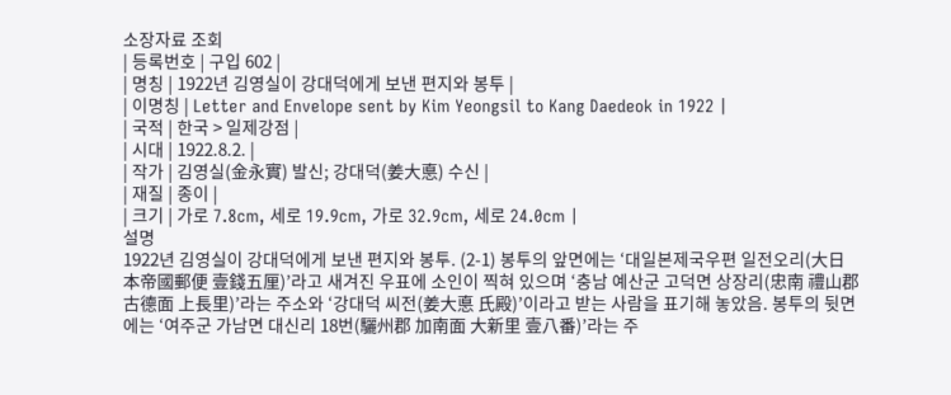소장자료 조회
| 등록번호 | 구입 602 |
| 명칭 | 1922년 김영실이 강대덕에게 보낸 편지와 봉투 |
| 이명칭 | Letter and Envelope sent by Kim Yeongsil to Kang Daedeok in 1922 |
| 국적 | 한국 > 일제강점 |
| 시대 | 1922.8.2. |
| 작가 | 김영실(金永實) 발신; 강대덕(姜大悳) 수신 |
| 재질 | 종이 |
| 크기 | 가로 7.8cm, 세로 19.9cm, 가로 32.9cm, 세로 24.0cm |
설명
1922년 김영실이 강대덕에게 보낸 편지와 봉투. (2-1) 봉투의 앞면에는 ‘대일본제국우편 일전오리(大日本帝國郵便 壹錢五厘)’라고 새겨진 우표에 소인이 찍혀 있으며 ‘충남 예산군 고덕면 상장리(忠南 禮山郡 古德面 上長里)’라는 주소와 ‘강대덕 씨전(姜大悳 氏殿)’이라고 받는 사람을 표기해 놓았음. 봉투의 뒷면에는 ‘여주군 가남면 대신리 18번(驪州郡 加南面 大新里 壹八番)’라는 주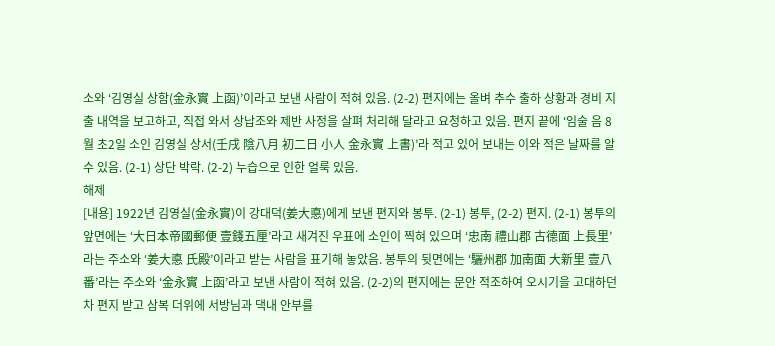소와 ‘김영실 상함(金永實 上函)’이라고 보낸 사람이 적혀 있음. (2-2) 편지에는 올벼 추수 출하 상황과 경비 지출 내역을 보고하고, 직접 와서 상납조와 제반 사정을 살펴 처리해 달라고 요청하고 있음. 편지 끝에 ‘임술 음 8월 초2일 소인 김영실 상서(壬戌 陰八月 初二日 小人 金永實 上書)’라 적고 있어 보내는 이와 적은 날짜를 알 수 있음. (2-1) 상단 박락. (2-2) 누습으로 인한 얼룩 있음.
해제
[내용] 1922년 김영실(金永實)이 강대덕(姜大悳)에게 보낸 편지와 봉투. (2-1) 봉투, (2-2) 편지. (2-1) 봉투의 앞면에는 ‘大日本帝國郵便 壹錢五厘’라고 새겨진 우표에 소인이 찍혀 있으며 ‘忠南 禮山郡 古德面 上長里’라는 주소와 ‘姜大悳 氏殿’이라고 받는 사람을 표기해 놓았음. 봉투의 뒷면에는 ‘驪州郡 加南面 大新里 壹八番’라는 주소와 ‘金永實 上函’라고 보낸 사람이 적혀 있음. (2-2)의 편지에는 문안 적조하여 오시기을 고대하던 차 편지 받고 삼복 더위에 서방님과 댁내 안부를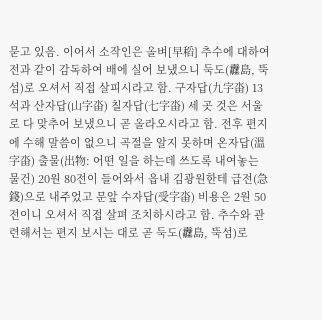묻고 있음. 이어서 소작인은 올벼[早稻] 추수에 대하여 전과 같이 감독하여 배에 실어 보냈으니 둑도(纛島, 뚝섬)로 오셔서 직접 살피시라고 함. 구자답(九字畓) 13석과 산자답(山字畓) 칠자답(七字畓) 세 곳 것은 서울로 다 맞추어 보냈으니 곧 올라오시라고 함. 전후 편지에 수해 말씀이 없으니 곡절을 알지 못하며 온자답(溫字畓) 출물(出物: 어떤 일을 하는데 쓰도록 내여놓는 물건) 20원 80전이 들어와서 읍내 김광원한테 급전(急錢)으로 내주었고 문앞 수자답(受字畓) 비용은 2원 50전이니 오셔서 직접 살펴 조치하시라고 함. 추수와 관련해서는 편지 보시는 대로 곧 둑도(纛島, 뚝섬)로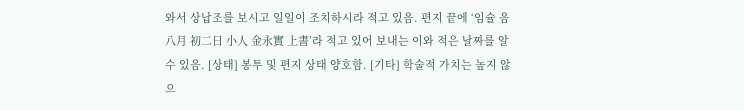와서 상납조를 보시고 일일이 조치하시라 적고 있음. 편지 끝에 ‘임슐 음 八月 初二日 小人 金永實 上書’라 적고 있어 보내는 이와 적은 날짜를 알 수 있음. [상태] 봉투 및 편지 상태 양호함. [기타] 학술적 가치는 높지 않으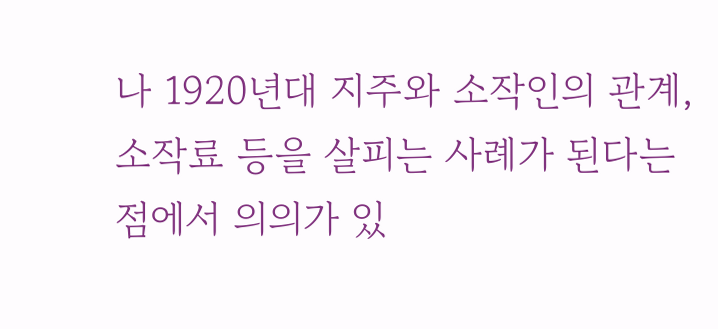나 1920년대 지주와 소작인의 관계, 소작료 등을 살피는 사례가 된다는 점에서 의의가 있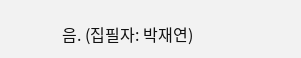음. (집필자: 박재연)